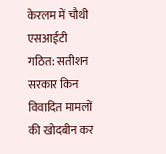केरलम में चौथी एसआईटी गठित: सतीशन सरकार किन विवादित मामलों की खोदबीन कर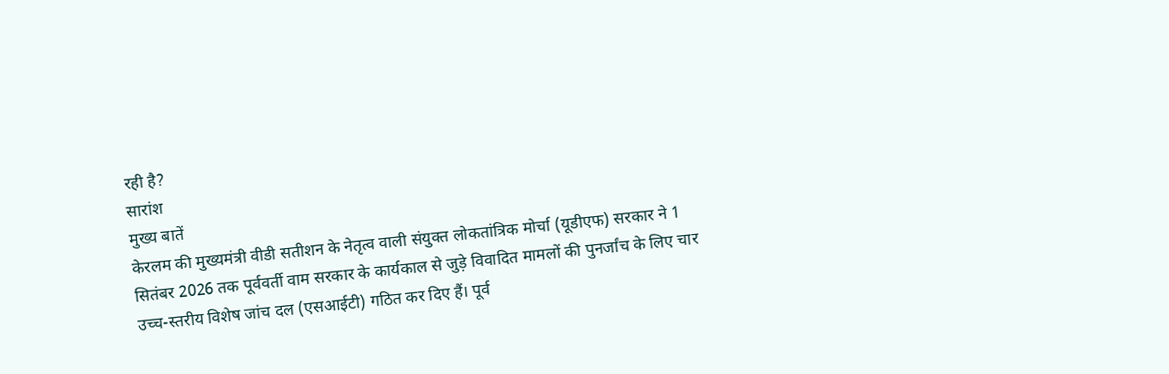रही है?
सारांश
मुख्य बातें
केरलम की मुख्यमंत्री वीडी सतीशन के नेतृत्व वाली संयुक्त लोकतांत्रिक मोर्चा (यूडीएफ) सरकार ने 1 सितंबर 2026 तक पूर्ववर्ती वाम सरकार के कार्यकाल से जुड़े विवादित मामलों की पुनर्जांच के लिए चार उच्च-स्तरीय विशेष जांच दल (एसआईटी) गठित कर दिए हैं। पूर्व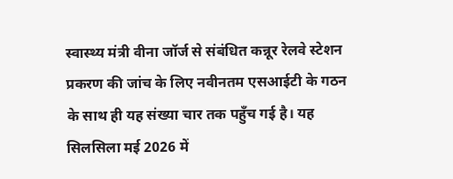स्वास्थ्य मंत्री वीना जॉर्ज से संबंधित कन्नूर रेलवे स्टेशन प्रकरण की जांच के लिए नवीनतम एसआईटी के गठन के साथ ही यह संख्या चार तक पहुँच गई है। यह सिलसिला मई 2026 में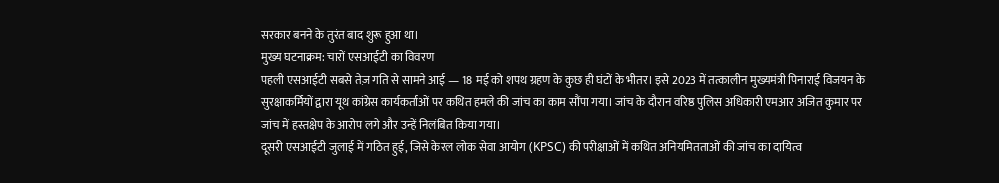सरकार बनने के तुरंत बाद शुरू हुआ था।
मुख्य घटनाक्रम: चारों एसआईटी का विवरण
पहली एसआईटी सबसे तेज़ गति से सामने आई — 18 मई को शपथ ग्रहण के कुछ ही घंटों के भीतर। इसे 2023 में तत्कालीन मुख्यमंत्री पिनाराई विजयन के सुरक्षाकर्मियों द्वारा यूथ कांग्रेस कार्यकर्ताओं पर कथित हमले की जांच का काम सौंपा गया। जांच के दौरान वरिष्ठ पुलिस अधिकारी एमआर अजित कुमार पर जांच में हस्तक्षेप के आरोप लगे और उन्हें निलंबित किया गया।
दूसरी एसआईटी जुलाई में गठित हुई, जिसे केरल लोक सेवा आयोग (KPSC) की परीक्षाओं में कथित अनियमितताओं की जांच का दायित्व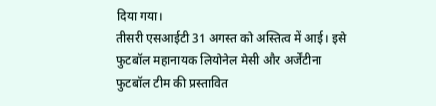दिया गया।
तीसरी एसआईटी 31 अगस्त को अस्तित्व में आई। इसे फुटबॉल महानायक लियोनेल मेसी और अर्जेंटीना फुटबॉल टीम की प्रस्तावित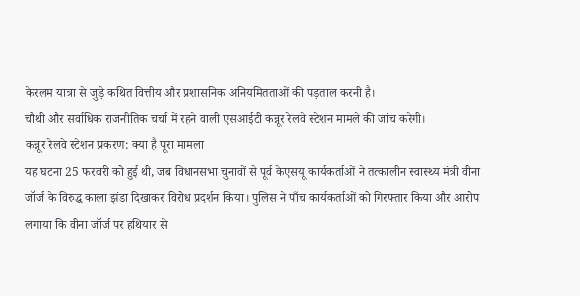केरलम यात्रा से जुड़े कथित वित्तीय और प्रशासनिक अनियमितताओं की पड़ताल करनी है।
चौथी और सर्वाधिक राजनीतिक चर्चा में रहने वाली एसआईटी कन्नूर रेलवे स्टेशन मामले की जांच करेगी।
कन्नूर रेलवे स्टेशन प्रकरण: क्या है पूरा मामला
यह घटना 25 फरवरी को हुई थी, जब विधानसभा चुनावों से पूर्व केएसयू कार्यकर्ताओं ने तत्कालीन स्वास्थ्य मंत्री वीना जॉर्ज के विरुद्ध काला झंडा दिखाकर विरोध प्रदर्शन किया। पुलिस ने पाँच कार्यकर्ताओं को गिरफ्तार किया और आरोप लगाया कि वीना जॉर्ज पर हथियार से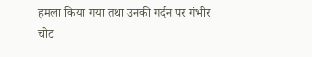हमला किया गया तथा उनकी गर्दन पर गंभीर चोट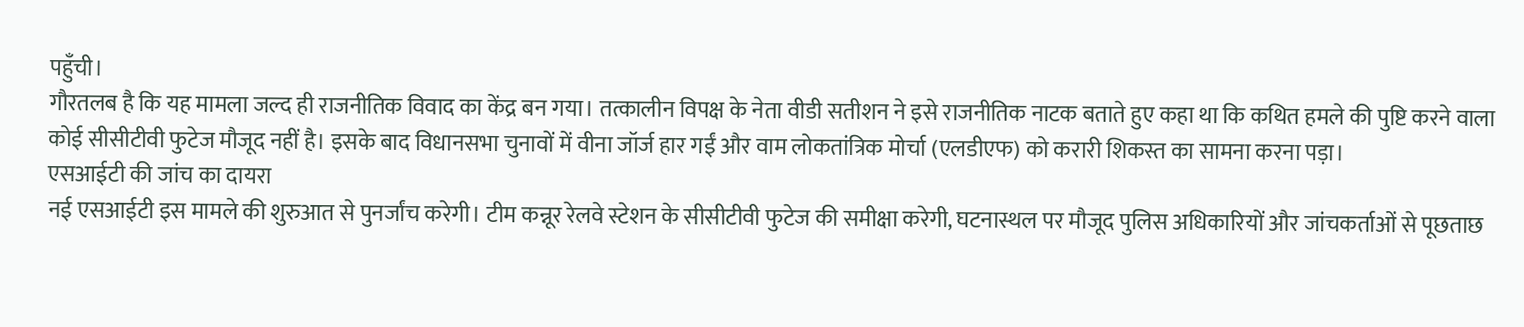पहुँची।
गौरतलब है कि यह मामला जल्द ही राजनीतिक विवाद का केंद्र बन गया। तत्कालीन विपक्ष के नेता वीडी सतीशन ने इसे राजनीतिक नाटक बताते हुए कहा था कि कथित हमले की पुष्टि करने वाला कोई सीसीटीवी फुटेज मौजूद नहीं है। इसके बाद विधानसभा चुनावों में वीना जॉर्ज हार गईं और वाम लोकतांत्रिक मोर्चा (एलडीएफ) को करारी शिकस्त का सामना करना पड़ा।
एसआईटी की जांच का दायरा
नई एसआईटी इस मामले की शुरुआत से पुनर्जांच करेगी। टीम कन्नूर रेलवे स्टेशन के सीसीटीवी फुटेज की समीक्षा करेगी, घटनास्थल पर मौजूद पुलिस अधिकारियों और जांचकर्ताओं से पूछताछ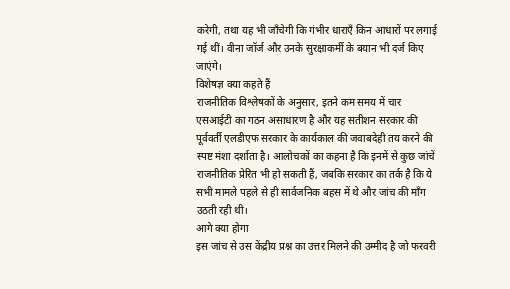करेगी, तथा यह भी जाँचेगी कि गंभीर धाराएँ किन आधारों पर लगाई गई थीं। वीना जॉर्ज और उनके सुरक्षाकर्मी के बयान भी दर्ज किए जाएंगे।
विशेषज्ञ क्या कहते हैं
राजनीतिक विश्लेषकों के अनुसार, इतने कम समय में चार एसआईटी का गठन असाधारण है और यह सतीशन सरकार की पूर्ववर्ती एलडीएफ सरकार के कार्यकाल की जवाबदेही तय करने की स्पष्ट मंशा दर्शाता है। आलोचकों का कहना है कि इनमें से कुछ जांचें राजनीतिक प्रेरित भी हो सकती हैं, जबकि सरकार का तर्क है कि ये सभी मामले पहले से ही सार्वजनिक बहस में थे और जांच की माँग उठती रही थी।
आगे क्या होगा
इस जांच से उस केंद्रीय प्रश्न का उत्तर मिलने की उम्मीद है जो फरवरी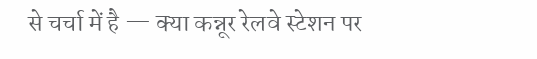से चर्चा में है — क्या कन्नूर रेलवे स्टेशन पर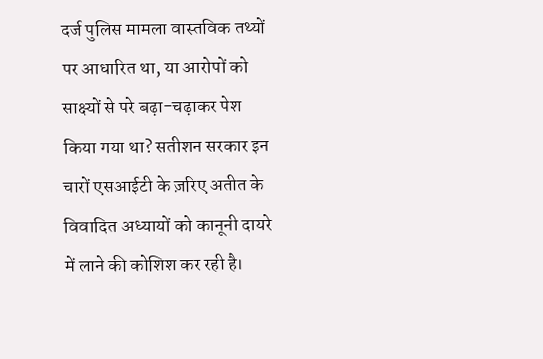दर्ज पुलिस मामला वास्तविक तथ्यों पर आधारित था, या आरोपों को साक्ष्यों से परे बढ़ा-चढ़ाकर पेश किया गया था? सतीशन सरकार इन चारों एसआईटी के ज़रिए अतीत के विवादित अध्यायों को कानूनी दायरे में लाने की कोशिश कर रही है।